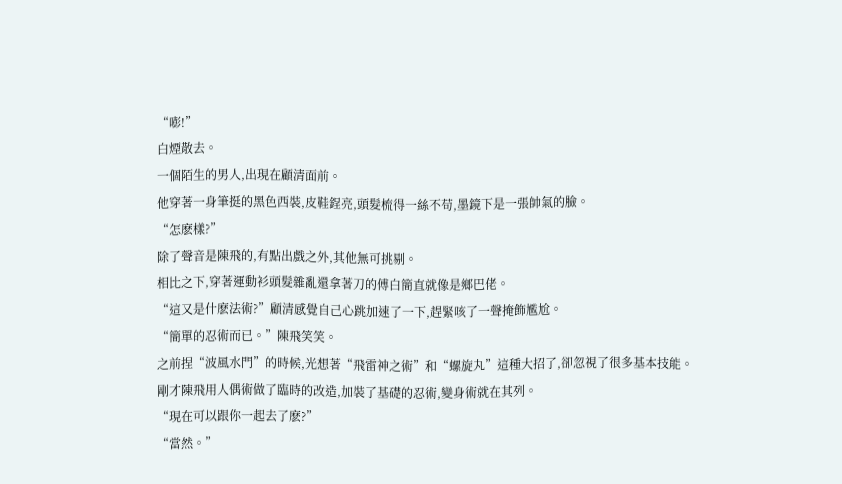“嘭!”
白煙散去。
一個陌生的男人,出現在顧清面前。
他穿著一身筆挺的黑色西裝,皮鞋鋥亮,頭髮梳得一絲不苟,墨鏡下是一張帥氣的臉。
“怎麽樣?”
除了聲音是陳飛的,有點出戲之外,其他無可挑剔。
相比之下,穿著運動衫頭髮雜亂還拿著刀的傅白簡直就像是鄉巴佬。
“這又是什麽法術?”顧清感覺自己心跳加速了一下,趕緊咳了一聲掩飾尷尬。
“簡單的忍術而已。”陳飛笑笑。
之前捏“波風水門”的時候,光想著“飛雷神之術”和“螺旋丸”這種大招了,卻忽視了很多基本技能。
剛才陳飛用人偶術做了臨時的改造,加裝了基礎的忍術,變身術就在其列。
“現在可以跟你一起去了麽?”
“當然。”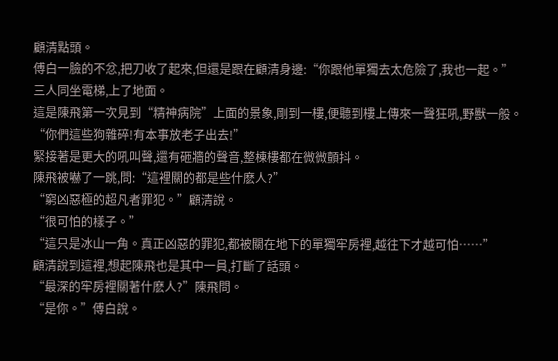顧清點頭。
傅白一臉的不忿,把刀收了起來,但還是跟在顧清身邊:“你跟他單獨去太危險了,我也一起。”
三人同坐電梯,上了地面。
這是陳飛第一次見到“精神病院”上面的景象,剛到一樓,便聽到樓上傳來一聲狂吼,野獸一般。
“你們這些狗雜碎!有本事放老子出去!”
緊接著是更大的吼叫聲,還有砸牆的聲音,整棟樓都在微微顫抖。
陳飛被嚇了一跳,問:“這裡關的都是些什麽人?”
“窮凶惡極的超凡者罪犯。”顧清說。
“很可怕的樣子。”
“這只是冰山一角。真正凶惡的罪犯,都被關在地下的單獨牢房裡,越往下才越可怕……”
顧清說到這裡,想起陳飛也是其中一員,打斷了話頭。
“最深的牢房裡關著什麽人?”陳飛問。
“是你。”傅白說。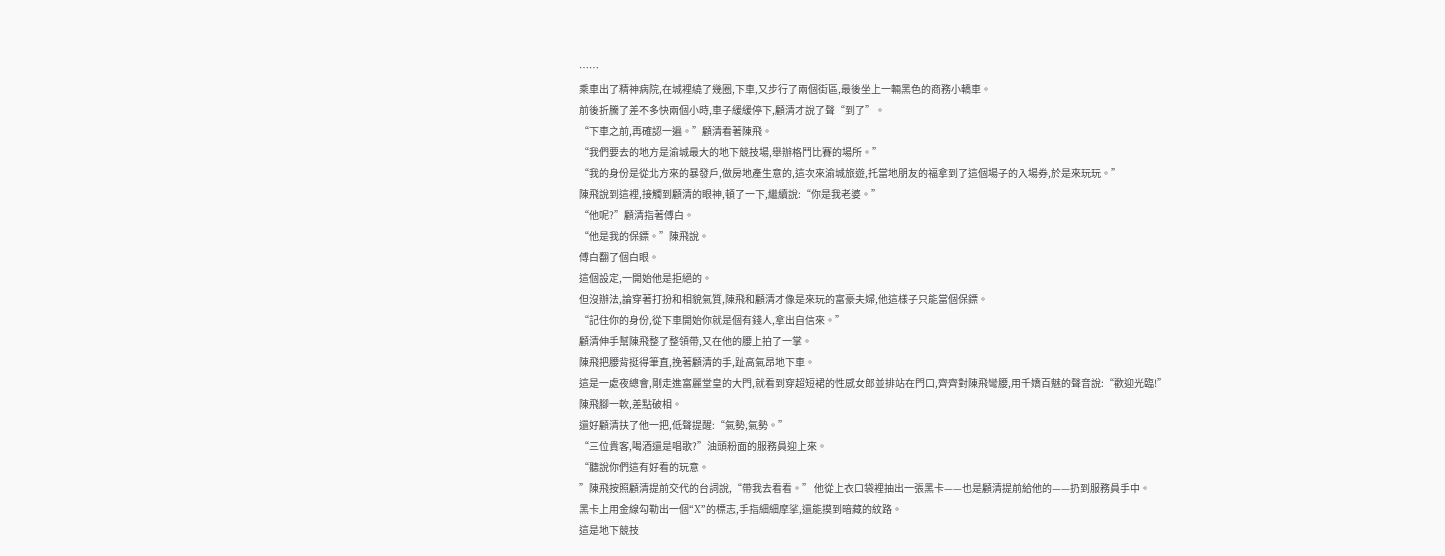……
乘車出了精神病院,在城裡繞了幾圈,下車,又步行了兩個街區,最後坐上一輛黑色的商務小轎車。
前後折騰了差不多快兩個小時,車子緩緩停下,顧清才說了聲“到了”。
“下車之前,再確認一遍。”顧清看著陳飛。
“我們要去的地方是渝城最大的地下競技場,舉辦格鬥比賽的場所。”
“我的身份是從北方來的暴發戶,做房地產生意的,這次來渝城旅遊,托當地朋友的福拿到了這個場子的入場券,於是來玩玩。”
陳飛說到這裡,接觸到顧清的眼神,頓了一下,繼續說:“你是我老婆。”
“他呢?”顧清指著傅白。
“他是我的保鏢。”陳飛說。
傅白翻了個白眼。
這個設定,一開始他是拒絕的。
但沒辦法,論穿著打扮和相貌氣質,陳飛和顧清才像是來玩的富豪夫婦,他這樣子只能當個保鏢。
“記住你的身份,從下車開始你就是個有錢人,拿出自信來。”
顧清伸手幫陳飛整了整領帶,又在他的腰上拍了一掌。
陳飛把腰背挺得筆直,挽著顧清的手,趾高氣昂地下車。
這是一處夜總會,剛走進富麗堂皇的大門,就看到穿超短裙的性感女郎並排站在門口,齊齊對陳飛彎腰,用千嬌百魅的聲音說:“歡迎光臨!”
陳飛腳一軟,差點破相。
還好顧清扶了他一把,低聲提醒:“氣勢,氣勢。”
“三位貴客,喝酒還是唱歌?”油頭粉面的服務員迎上來。
“聽說你們這有好看的玩意。
”陳飛按照顧清提前交代的台詞說,“帶我去看看。” 他從上衣口袋裡抽出一張黑卡——也是顧清提前給他的——扔到服務員手中。
黑卡上用金線勾勒出一個“X”的標志,手指細細摩挲,還能摸到暗藏的紋路。
這是地下競技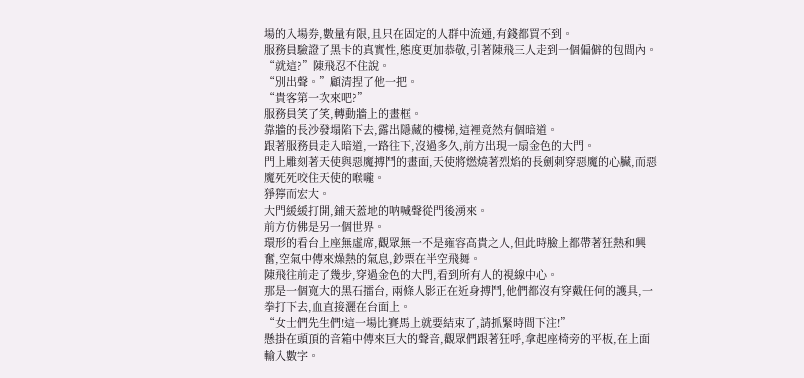場的入場券,數量有限,且只在固定的人群中流通,有錢都買不到。
服務員驗證了黑卡的真實性,態度更加恭敬,引著陳飛三人走到一個偏僻的包間內。
“就這?”陳飛忍不住說。
“別出聲。”顧清捏了他一把。
“貴客第一次來吧?”
服務員笑了笑,轉動牆上的畫框。
靠牆的長沙發塌陷下去,露出隱藏的樓梯,這裡竟然有個暗道。
跟著服務員走入暗道,一路往下,沒過多久,前方出現一扇金色的大門。
門上雕刻著天使與惡魔搏鬥的畫面,天使將燃燒著烈焰的長劍刺穿惡魔的心臟,而惡魔死死咬住天使的喉嚨。
猙獰而宏大。
大門緩緩打開,鋪天蓋地的呐喊聲從門後湧來。
前方仿佛是另一個世界。
環形的看台上座無虛席,觀眾無一不是雍容高貴之人,但此時臉上都帶著狂熱和興奮,空氣中傳來燥熱的氣息,鈔票在半空飛舞。
陳飛往前走了幾步,穿過金色的大門,看到所有人的視線中心。
那是一個寬大的黑石擂台, 兩條人影正在近身搏鬥,他們都沒有穿戴任何的護具,一拳打下去,血直接灑在台面上。
“女士們先生們!這一場比賽馬上就要結束了,請抓緊時間下注!”
懸掛在頭頂的音箱中傳來巨大的聲音,觀眾們跟著狂呼,拿起座椅旁的平板,在上面輸入數字。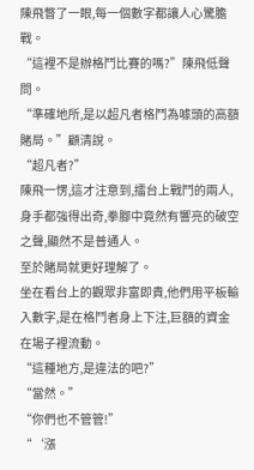陳飛瞥了一眼,每一個數字都讓人心驚膽戰。
“這裡不是辦格鬥比賽的嗎?”陳飛低聲問。
“準確地所,是以超凡者格鬥為噱頭的高額賭局。”顧清說。
“超凡者?”
陳飛一愣,這才注意到,擂台上戰鬥的兩人,身手都強得出奇,拳腳中竟然有響亮的破空之聲,顯然不是普通人。
至於賭局就更好理解了。
坐在看台上的觀眾非富即貴,他們用平板輸入數字,是在格鬥者身上下注,巨額的資金在場子裡流動。
“這種地方,是違法的吧?”
“當然。”
“你們也不管管!”
“‘漲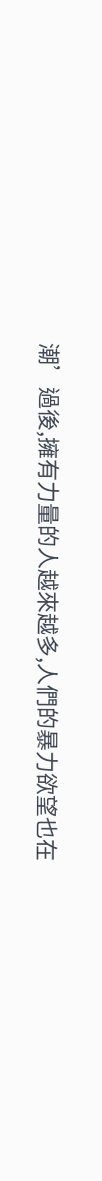潮’過後,擁有力量的人越來越多,人們的暴力欲望也在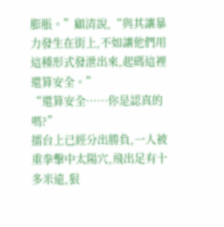膨脹。”顧清說,“與其讓暴力發生在街上,不如讓他們用這種形式發泄出來,起碼這裡還算安全。”
“還算安全……你是認真的嗎?”
擂台上已經分出勝負,一人被重拳擊中太陽穴,飛出足有十多米遠,狠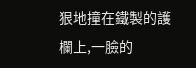狠地撞在鐵製的護欄上,一臉的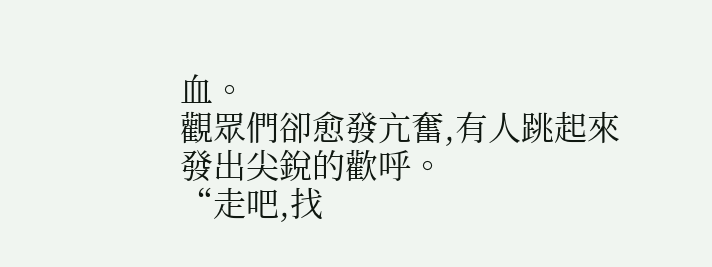血。
觀眾們卻愈發亢奮,有人跳起來發出尖銳的歡呼。
“走吧,找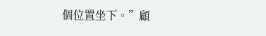個位置坐下。”顧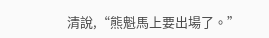清說,“熊魁馬上要出場了。”